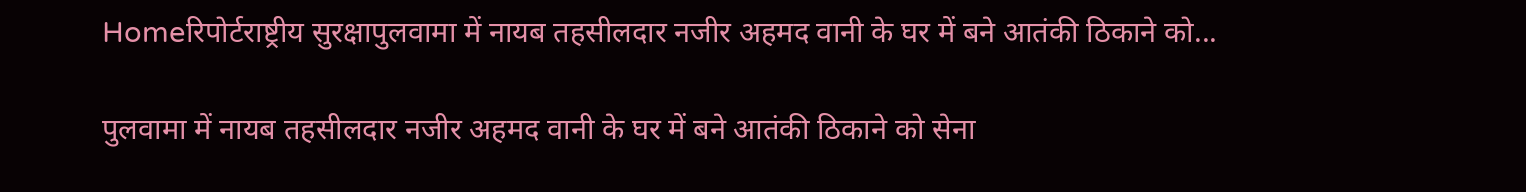Homeरिपोर्टराष्ट्रीय सुरक्षापुलवामा में नायब तहसीलदार नजीर अहमद वानी के घर में बने आतंकी ठिकाने को...

पुलवामा में नायब तहसीलदार नजीर अहमद वानी के घर में बने आतंकी ठिकाने को सेना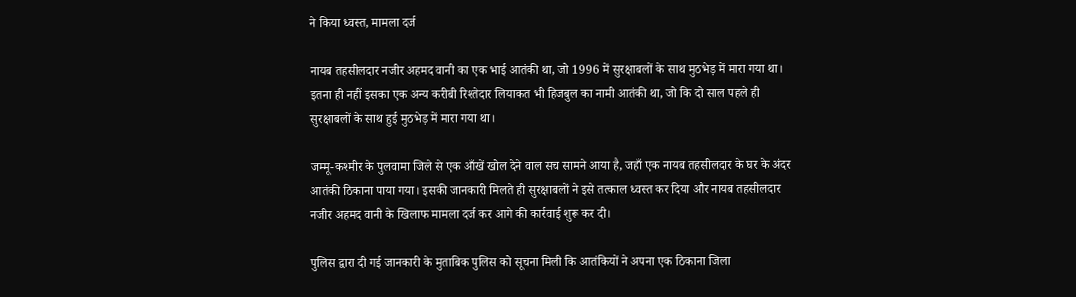ने किया ध्वस्त, मामला दर्ज

नायब तहसीलदार नजीर अहमद वानी का एक भाई आतंकी था, जो 1996 में सुरक्षाबलों के साथ मुठभेड़ में मारा गया था। इतना ही नहीं इसका एक अन्य करीबी रिश्तेदार लियाकत भी हिजबुल का नामी आतंकी था, जो कि दो साल पहले ही सुरक्षाबलों के साथ हुई मुठभेड़ में मारा गया था।

जम्मू-कश्मीर के पुलवामा जिले से एक आँखें खोल देने वाल सच सामने आया है, जहाँ एक नायब तहसीलदार के घर के अंदर आतंकी ठिकाना पाया गया। इसकी जानकारी मिलते ही सुरक्षाबलों ने इसे तत्काल ध्वस्त कर दिया और नायब तहसीलदार नजीर अहमद वानी के खिलाफ मामला दर्ज कर आगे की कार्रवाई शुरू कर दी।

पुलिस द्वारा दी गई जानकारी के मुताबिक पुलिस को सूचना मिली कि आतंकियों ने अपना एक ठिकाना जिला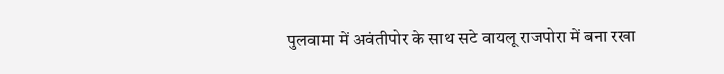पुलवामा में अवंतीपोर के साथ सटे वायलू राजपोरा में बना रखा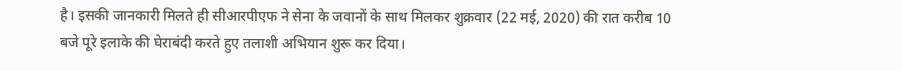है। इसकी जानकारी मिलते ही सीआरपीएफ ने सेना के जवानों के साथ मिलकर शुक्रवार (22 मई, 2020) की रात करीब 10 बजे पूरे इलाके की घेराबंदी करते हुए तलाशी अभियान शुरू कर दिया।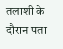तलाशी के दौरान पता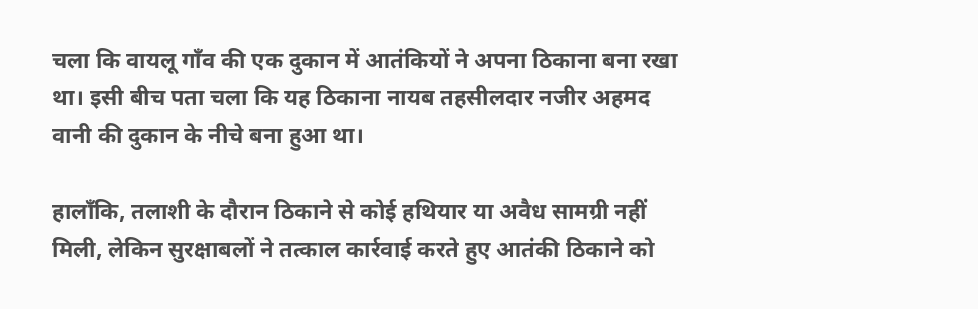चला कि वायलू गाँव की एक दुकान में आतंकियों ने अपना ठिकाना बना रखा था। इसी बीच पता चला कि यह ठिकाना नायब तहसीलदार नजीर अहमद वानी की दुकान के नीचे बना हुआ था।

हालाँकि, तलाशी के दौरान ठिकाने से कोई हथियार या अवैध सामग्री नहीं मिली, लेकिन सुरक्षाबलों ने तत्काल कार्रवाई करते हुए आतंकी ठिकाने को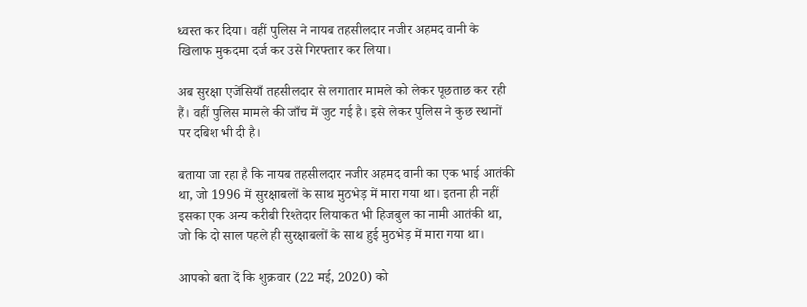ध्वस्त कर दिया। वहीं पुलिस ने नायब तहसीलदार नजीर अहमद वानी के खिलाफ मुकदमा दर्ज कर उसे गिरफ्तार कर लिया।

अब सुरक्षा एजेंसियाँ तहसीलदार से लगातार मामले को लेकर पूछताछ कर रही हैं। वहीं पुलिस मामले की जाँच में जुट गई है। इसे लेकर पुलिस ने कुछ स्थानों पर दबिश भी दी है।

बताया जा रहा है कि नायब तहसीलदार नजीर अहमद वानी का एक भाई आतंकी था, जो 1996 में सुरक्षाबलों के साथ मुठभेड़ में मारा गया था। इतना ही नहीं इसका एक अन्य करीबी रिश्तेदार लियाकत भी हिजबुल का नामी आतंकी था, जो कि दो साल पहले ही सुरक्षाबलों के साथ हुई मुठभेड़ में मारा गया था।

आपको बता दें कि शुक्रवार (22 मई, 2020) को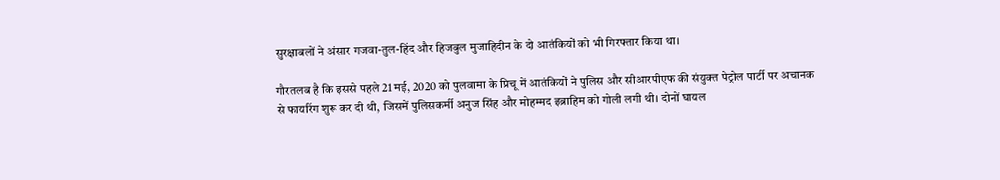सुरक्षाबलों ने अंसार गजवा-तुल-हिंद और हिजबुल मुजाहिदीन के दो आतंकियों को भी गिरफ्तार किया था।

गौरतलब है कि इससे पहले 21 मई, 2020 को पुलवामा के प्रिचू में आतंकियों ने पुलिस और सीआरपीएफ की संयुक्त पेट्रोल पार्टी पर अचानक से फायरिंग शुरू कर दी थी, जिसमें पुलिसकर्मी अनुज सिंह और मोहम्मद इब्राहिम को गोली लगी थी। दोनों घायल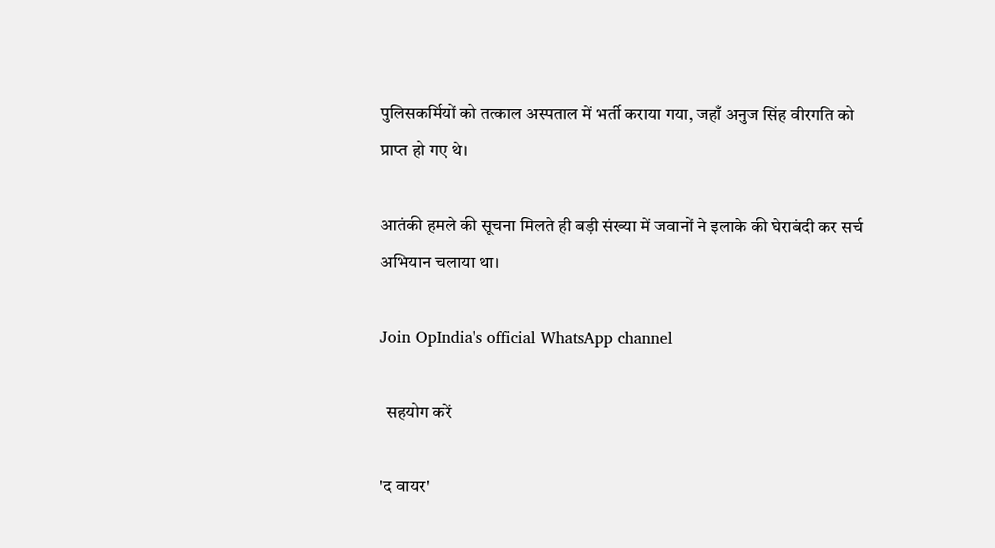पुलिसकर्मियों को तत्काल अस्पताल में भर्ती कराया गया, जहाँ अनुज सिंह वीरगति को प्राप्त हो गए थे।

आतंकी हमले की सूचना मिलते ही बड़ी संख्या में जवानों ने इलाके की घेराबंदी कर सर्च अभियान चलाया था।

Join OpIndia's official WhatsApp channel

  सहयोग करें

'द वायर'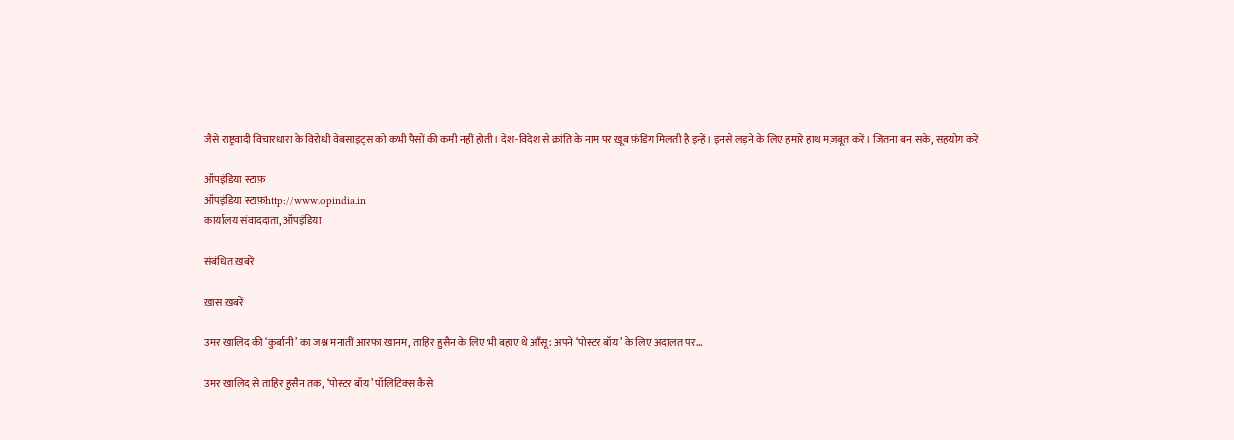जैसे राष्ट्रवादी विचारधारा के विरोधी वेबसाइट्स को कभी पैसों की कमी नहीं होती। देश-विदेश से क्रांति के नाम पर ख़ूब फ़ंडिग मिलती है इन्हें। इनसे लड़ने के लिए हमारे हाथ मज़बूत करें। जितना बन सके, सहयोग करें

ऑपइंडिया स्टाफ़
ऑपइंडिया स्टाफ़http://www.opindia.in
कार्यालय संवाददाता, ऑपइंडिया

संबंधित ख़बरें

ख़ास ख़बरें

उमर खालिद की ‘कुर्बानी’ का जश्न मनातीं आरफा खानम, ताहिर हुसैन के लिए भी बहाए थे आँसू: अपने ‘पोस्टर बॉय’ के लिए अदालत पर...

उमर खालिद से ताहिर हुसैन तक, ‘पोस्टर बॉय’ पॉलिटिक्स कैसे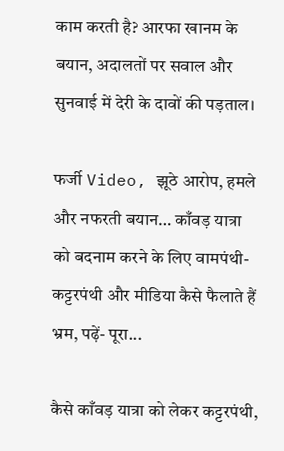काम करती है? आरफा खानम के बयान, अदालतों पर सवाल और सुनवाई में देरी के दावों की पड़ताल।

फर्जी Video, झूठे आरोप, हमले और नफरती बयान… काँवड़ यात्रा को बदनाम करने के लिए वामपंथी-कट्टरपंथी और मीडिया कैसे फैलाते हैं भ्रम, पढ़ें- पूरा...

कैसे काँवड़ यात्रा को लेकर कट्टरपंथी,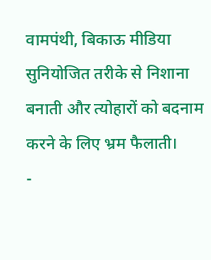वामपंथी, बिकाऊ मीडिया सुनियोजित तरीके से निशाना बनाती और त्योहारों को बदनाम करने के लिए भ्रम फैलाती।
-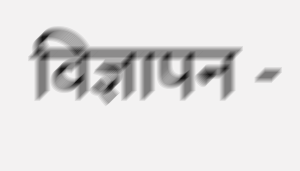विज्ञापन -